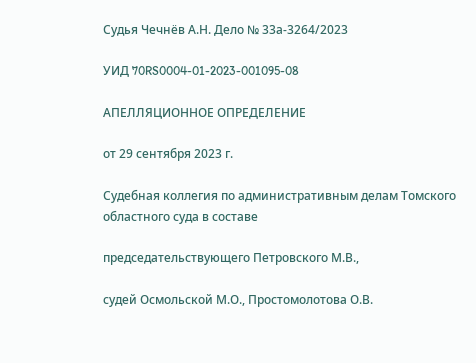Судья Чечнёв А.Н. Дело № 33а-3264/2023

УИД 70RS0004-01-2023-001095-08

АПЕЛЛЯЦИОННОЕ ОПРЕДЕЛЕНИЕ

от 29 сентября 2023 г.

Судебная коллегия по административным делам Томского областного суда в составе

председательствующего Петровского М.В.,

судей Осмольской М.О., Простомолотова О.В.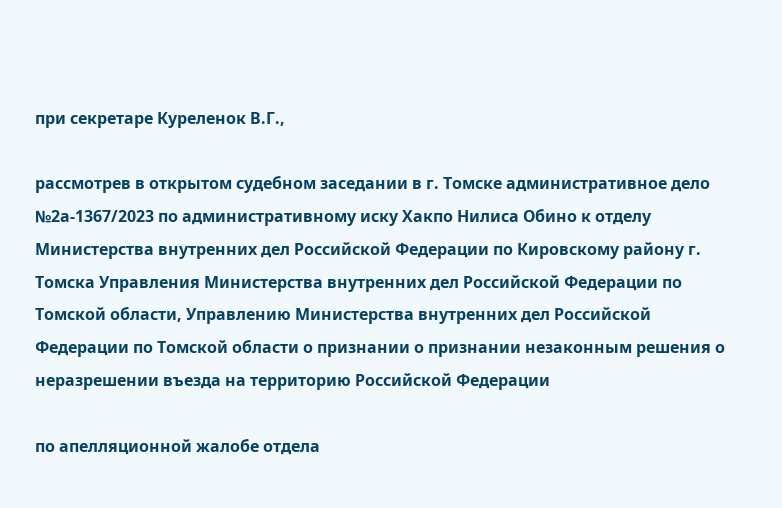при секретаре Куреленок В.Г.,

рассмотрев в открытом судебном заседании в г. Томске административное дело №2а-1367/2023 по административному иску Хакпо Нилиса Обино к отделу Министерства внутренних дел Российской Федерации по Кировскому району г. Томска Управления Министерства внутренних дел Российской Федерации по Томской области, Управлению Министерства внутренних дел Российской Федерации по Томской области о признании о признании незаконным решения о неразрешении въезда на территорию Российской Федерации

по апелляционной жалобе отдела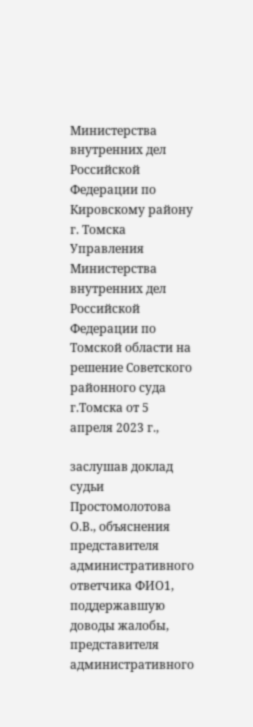Министерства внутренних дел Российской Федерации по Кировскому району г. Томска Управления Министерства внутренних дел Российской Федерации по Томской области на решение Советского районного суда г.Томска от 5 апреля 2023 г.,

заслушав доклад судьи Простомолотова О.В., объяснения представителя административного ответчика ФИО1, поддержавшую доводы жалобы, представителя административного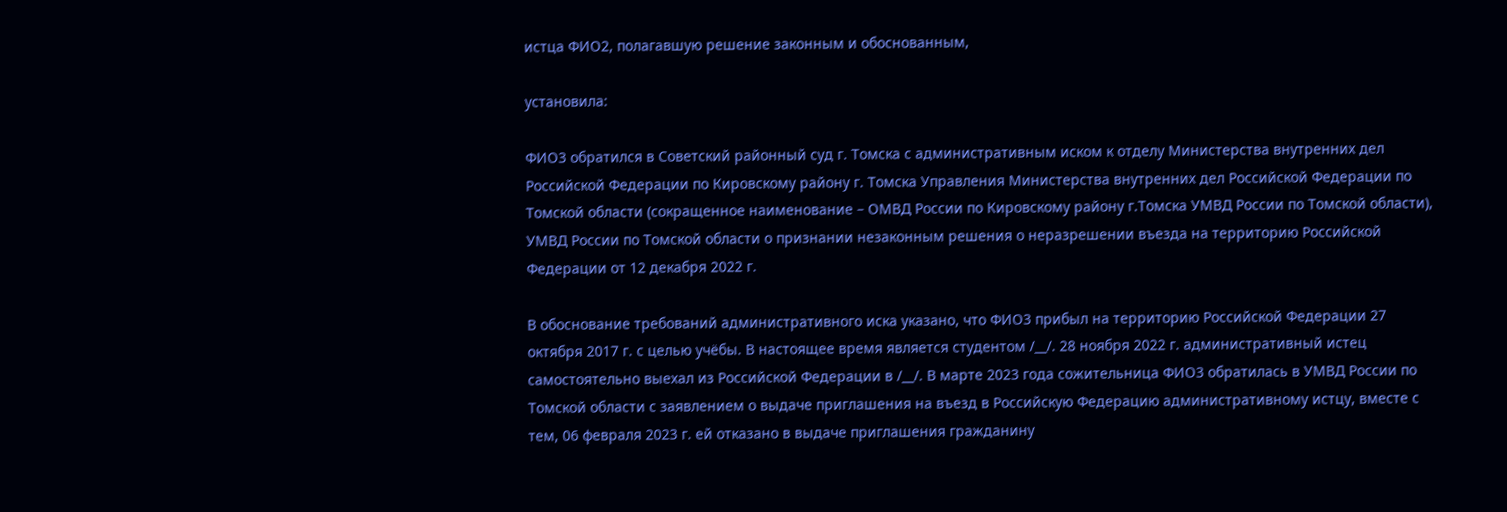истца ФИО2, полагавшую решение законным и обоснованным,

установила:

ФИО3 обратился в Советский районный суд г. Томска с административным иском к отделу Министерства внутренних дел Российской Федерации по Кировскому району г. Томска Управления Министерства внутренних дел Российской Федерации по Томской области (сокращенное наименование – ОМВД России по Кировскому району г.Томска УМВД России по Томской области), УМВД России по Томской области о признании незаконным решения о неразрешении въезда на территорию Российской Федерации от 12 декабря 2022 г.

В обоснование требований административного иска указано, что ФИО3 прибыл на территорию Российской Федерации 27 октября 2017 г. с целью учёбы. В настоящее время является студентом /__/. 28 ноября 2022 г. административный истец самостоятельно выехал из Российской Федерации в /__/. В марте 2023 года сожительница ФИО3 обратилась в УМВД России по Томской области с заявлением о выдаче приглашения на въезд в Российскую Федерацию административному истцу, вместе с тем, 06 февраля 2023 г. ей отказано в выдаче приглашения гражданину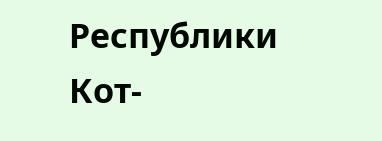Республики Кот-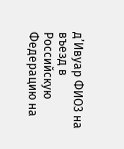д’Ивуар ФИО3 на въезд в Российскую Федерацию на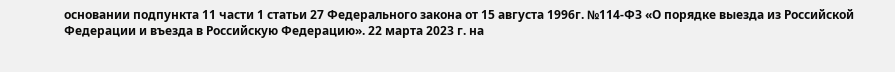основании подпункта 11 части 1 статьи 27 Федерального закона от 15 августа 1996г. №114-ФЗ «О порядке выезда из Российской Федерации и въезда в Российскую Федерацию». 22 марта 2023 г. на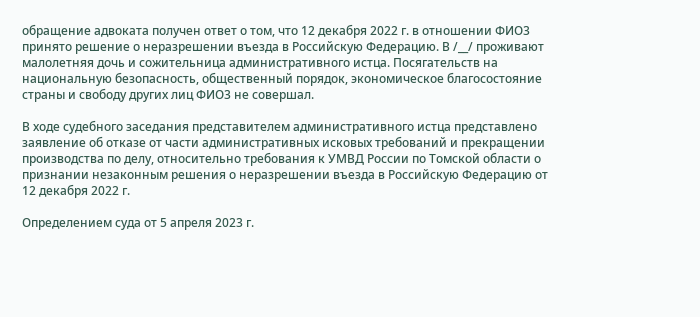обращение адвоката получен ответ о том, что 12 декабря 2022 г. в отношении ФИО3 принято решение о неразрешении въезда в Российскую Федерацию. В /__/ проживают малолетняя дочь и сожительница административного истца. Посягательств на национальную безопасность, общественный порядок, экономическое благосостояние страны и свободу других лиц ФИО3 не совершал.

В ходе судебного заседания представителем административного истца представлено заявление об отказе от части административных исковых требований и прекращении производства по делу, относительно требования к УМВД России по Томской области о признании незаконным решения о неразрешении въезда в Российскую Федерацию от 12 декабря 2022 г.

Определением суда от 5 апреля 2023 г.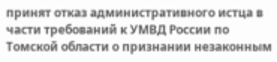принят отказ административного истца в части требований к УМВД России по Томской области о признании незаконным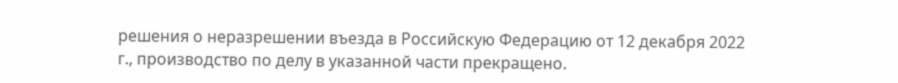решения о неразрешении въезда в Российскую Федерацию от 12 декабря 2022 г., производство по делу в указанной части прекращено.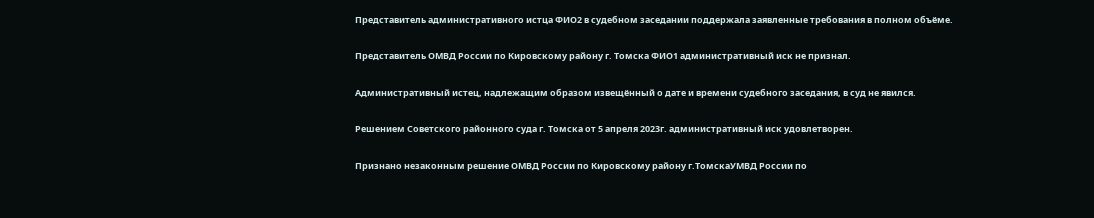Представитель административного истца ФИО2 в судебном заседании поддержала заявленные требования в полном объёме.

Представитель ОМВД России по Кировскому району г. Томска ФИО1 административный иск не признал.

Административный истец, надлежащим образом извещённый о дате и времени судебного заседания, в суд не явился.

Решением Советского районного суда г. Томска от 5 апреля 2023г. административный иск удовлетворен.

Признано незаконным решение ОМВД России по Кировскому району г.ТомскаУМВД России по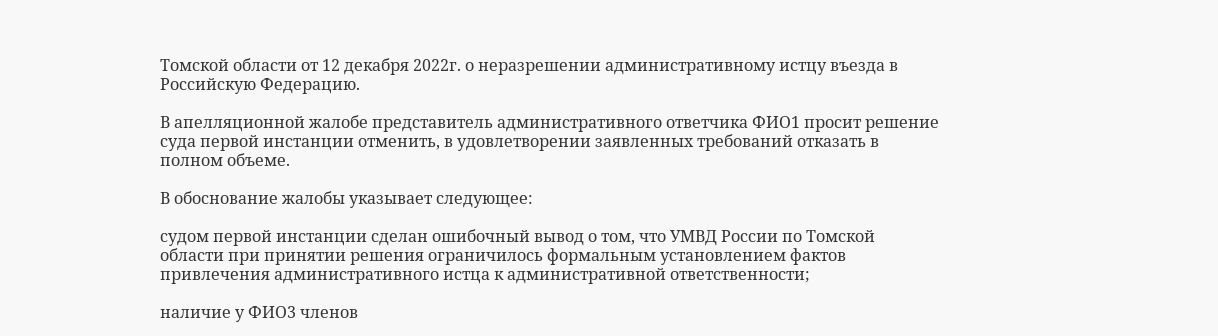Томской области от 12 декабря 2022г. о неразрешении административному истцу въезда в Российскую Федерацию.

В апелляционной жалобе представитель административного ответчика ФИО1 просит решение суда первой инстанции отменить, в удовлетворении заявленных требований отказать в полном объеме.

В обоснование жалобы указывает следующее:

судом первой инстанции сделан ошибочный вывод о том, что УМВД России по Томской области при принятии решения ограничилось формальным установлением фактов привлечения административного истца к административной ответственности;

наличие у ФИО3 членов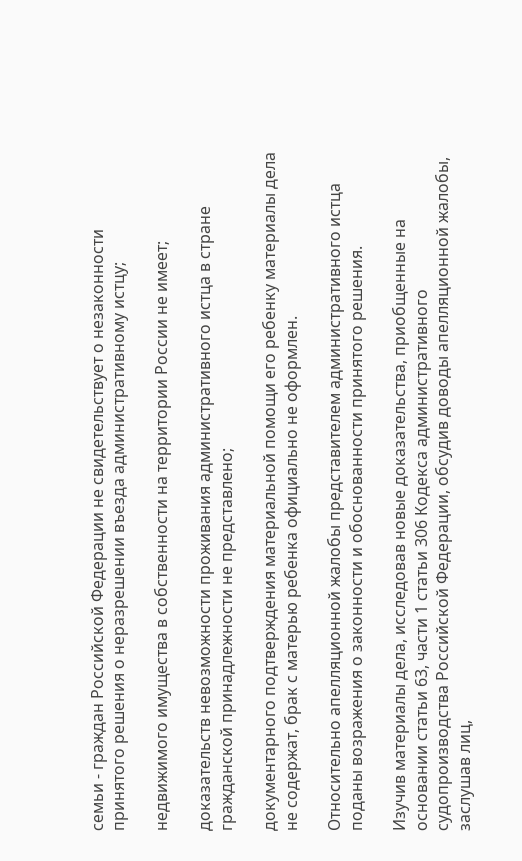семьи - граждан Российской Федерации не свидетельствует о незаконности принятого решения о неразрешении въезда административному истцу;

недвижимого имущества в собственности на территории России не имеет;

доказательств невозможности проживания административного истца в стране гражданской принадлежности не представлено;

документарного подтверждения материальной помощи его ребенку материалы дела не содержат, брак с матерью ребенка официально не оформлен.

Относительно апелляционной жалобы представителем административного истца поданы возражения о законности и обоснованности принятого решения.

Изучив материалы дела, исследовав новые доказательства, приобщенные на основании статьи 63, части 1 статьи 306 Кодекса административного судопроизводства Российской Федерации, обсудив доводы апелляционной жалобы, заслушав лиц,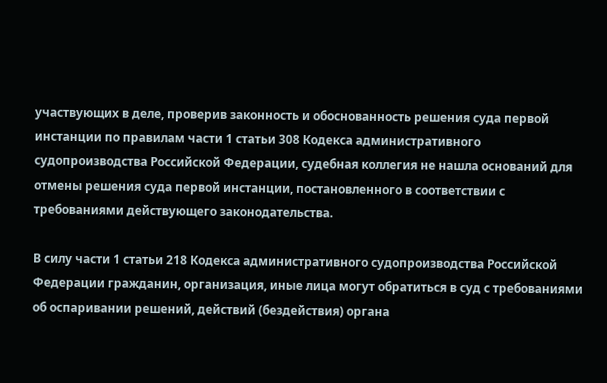участвующих в деле, проверив законность и обоснованность решения суда первой инстанции по правилам части 1 статьи 308 Кодекса административного судопроизводства Российской Федерации, судебная коллегия не нашла оснований для отмены решения суда первой инстанции, постановленного в соответствии с требованиями действующего законодательства.

В силу части 1 статьи 218 Кодекса административного судопроизводства Российской Федерации гражданин, организация, иные лица могут обратиться в суд с требованиями об оспаривании решений, действий (бездействия) органа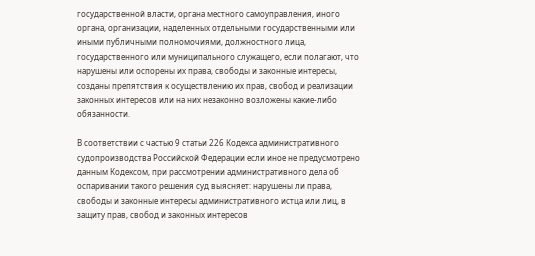государственной власти, органа местного самоуправления, иного органа, организации, наделенных отдельными государственными или иными публичными полномочиями, должностного лица, государственного или муниципального служащего, если полагают, что нарушены или оспорены их права, свободы и законные интересы, созданы препятствия к осуществлению их прав, свобод и реализации законных интересов или на них незаконно возложены какие-либо обязанности.

В соответствии с частью 9 статьи 226 Кодекса административного судопроизводства Российской Федерации если иное не предусмотрено данным Кодексом, при рассмотрении административного дела об оспаривании такого решения суд выясняет: нарушены ли права, свободы и законные интересы административного истца или лиц, в защиту прав, свобод и законных интересов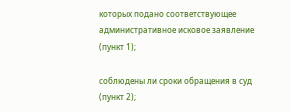которых подано соответствующее административное исковое заявление (пункт 1);

соблюдены ли сроки обращения в суд (пункт 2);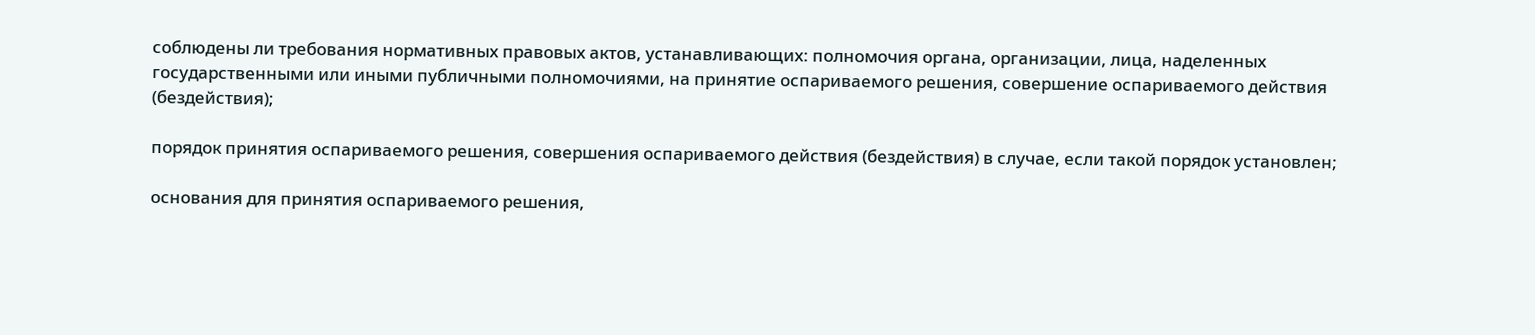соблюдены ли требования нормативных правовых актов, устанавливающих: полномочия органа, организации, лица, наделенных государственными или иными публичными полномочиями, на принятие оспариваемого решения, совершение оспариваемого действия (бездействия);

порядок принятия оспариваемого решения, совершения оспариваемого действия (бездействия) в случае, если такой порядок установлен;

основания для принятия оспариваемого решения,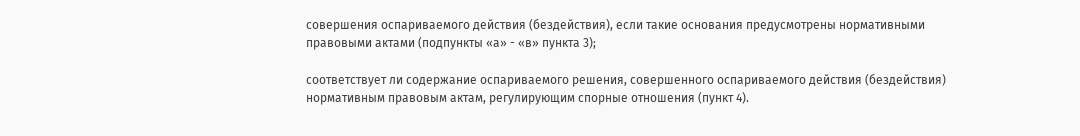совершения оспариваемого действия (бездействия), если такие основания предусмотрены нормативными правовыми актами (подпункты «а» - «в» пункта 3);

соответствует ли содержание оспариваемого решения, совершенного оспариваемого действия (бездействия) нормативным правовым актам, регулирующим спорные отношения (пункт 4).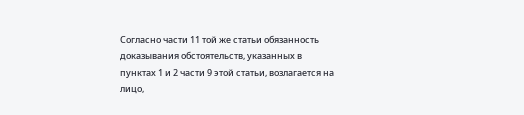Согласно части 11 той же статьи обязанность доказывания обстоятельств, указанных в пунктах 1 и 2 части 9 этой статьи, возлагается на лицо,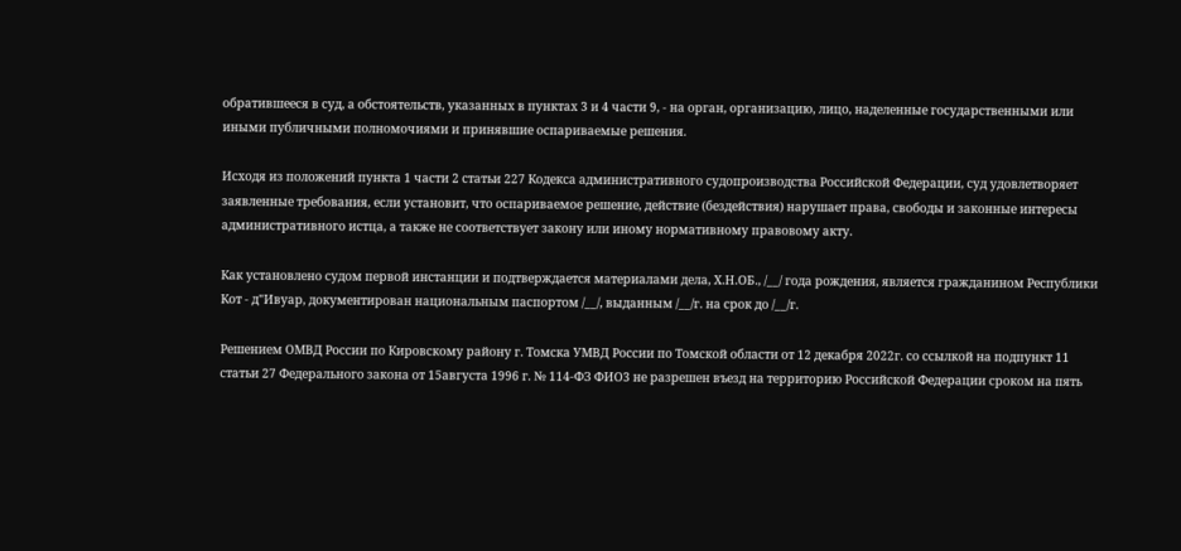обратившееся в суд, а обстоятельств, указанных в пунктах 3 и 4 части 9, - на орган, организацию, лицо, наделенные государственными или иными публичными полномочиями и принявшие оспариваемые решения.

Исходя из положений пункта 1 части 2 статьи 227 Кодекса административного судопроизводства Российской Федерации, суд удовлетворяет заявленные требования, если установит, что оспариваемое решение, действие (бездействия) нарушает права, свободы и законные интересы административного истца, а также не соответствует закону или иному нормативному правовому акту.

Как установлено судом первой инстанции и подтверждается материалами дела, Х.Н.ОБ., /__/ года рождения, является гражданином Республики Кот - д"Ивуар, документирован национальным паспортом /__/, выданным /__/г. на срок до /__/г.

Решением ОМВД России по Кировскому району г. Томска УМВД России по Томской области от 12 декабря 2022г. со ссылкой на подпункт 11 статьи 27 Федерального закона от 15августа 1996 г. № 114-ФЗ ФИО3 не разрешен въезд на территорию Российской Федерации сроком на пять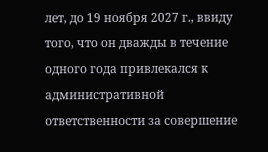лет, до 19 ноября 2027 г., ввиду того, что он дважды в течение одного года привлекался к административной ответственности за совершение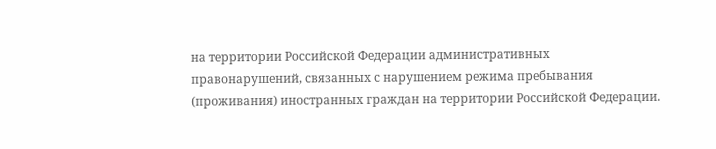на территории Российской Федерации административных правонарушений, связанных с нарушением режима пребывания (проживания) иностранных граждан на территории Российской Федерации.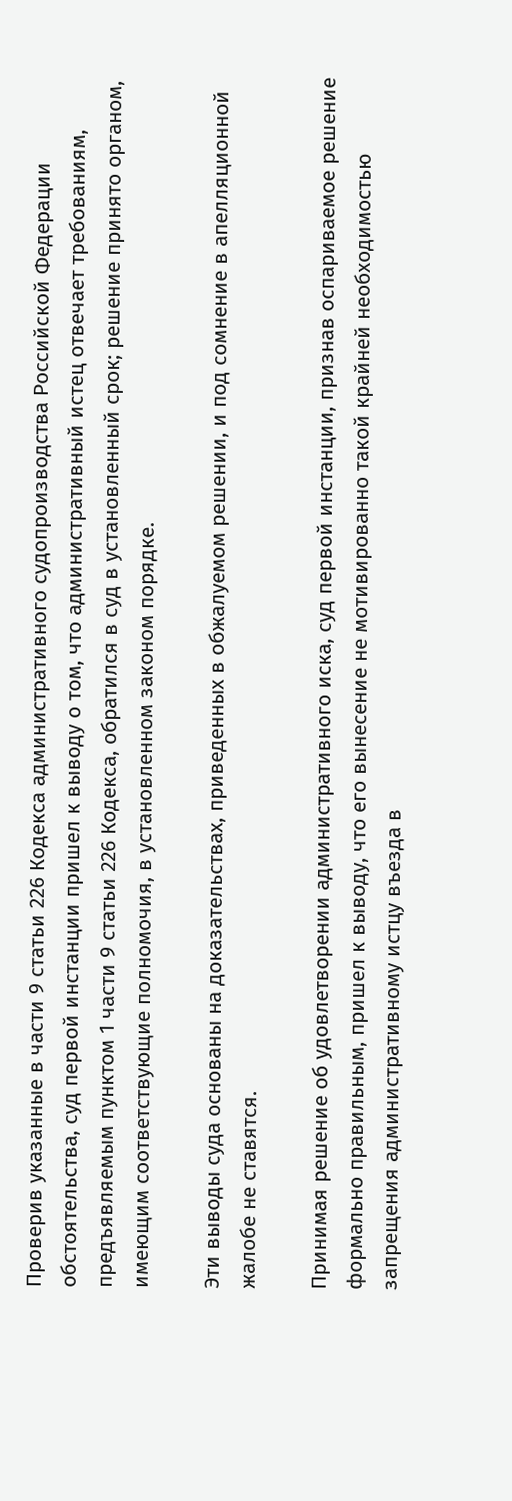Проверив указанные в части 9 статьи 226 Кодекса административного судопроизводства Российской Федерации обстоятельства, суд первой инстанции пришел к выводу о том, что административный истец отвечает требованиям, предъявляемым пунктом 1 части 9 статьи 226 Кодекса, обратился в суд в установленный срок; решение принято органом, имеющим соответствующие полномочия, в установленном законом порядке.

Эти выводы суда основаны на доказательствах, приведенных в обжалуемом решении, и под сомнение в апелляционной жалобе не ставятся.

Принимая решение об удовлетворении административного иска, суд первой инстанции, признав оспариваемое решение формально правильным, пришел к выводу, что его вынесение не мотивированно такой крайней необходимостью запрещения административному истцу въезда в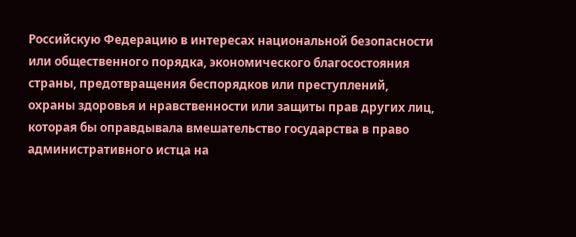Российскую Федерацию в интересах национальной безопасности или общественного порядка, экономического благосостояния страны, предотвращения беспорядков или преступлений, охраны здоровья и нравственности или защиты прав других лиц, которая бы оправдывала вмешательство государства в право административного истца на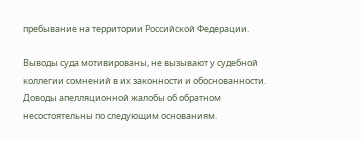пребывание на территории Российской Федерации.

Выводы суда мотивированы, не вызывают у судебной коллегии сомнений в их законности и обоснованности. Доводы апелляционной жалобы об обратном несостоятельны по следующим основаниям.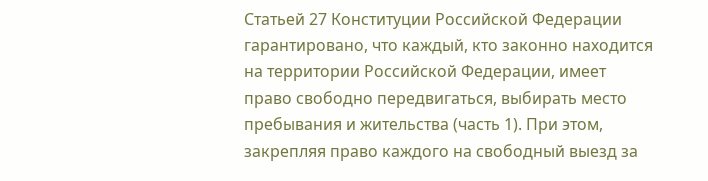Статьей 27 Конституции Российской Федерации гарантировано, что каждый, кто законно находится на территории Российской Федерации, имеет право свободно передвигаться, выбирать место пребывания и жительства (часть 1). При этом, закрепляя право каждого на свободный выезд за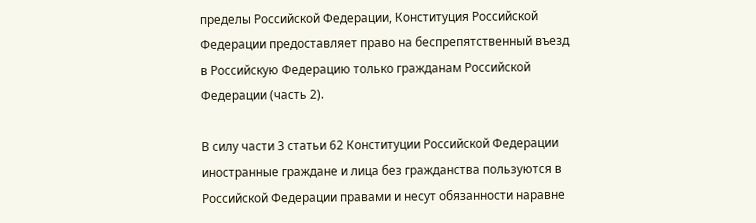пределы Российской Федерации, Конституция Российской Федерации предоставляет право на беспрепятственный въезд в Российскую Федерацию только гражданам Российской Федерации (часть 2).

В силу части 3 статьи 62 Конституции Российской Федерации иностранные граждане и лица без гражданства пользуются в Российской Федерации правами и несут обязанности наравне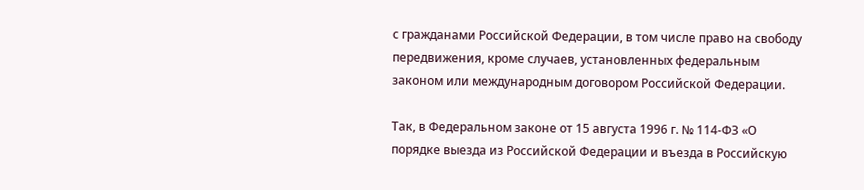с гражданами Российской Федерации, в том числе право на свободу передвижения, кроме случаев, установленных федеральным законом или международным договором Российской Федерации.

Так, в Федеральном законе от 15 августа 1996 г. № 114-ФЗ «О порядке выезда из Российской Федерации и въезда в Российскую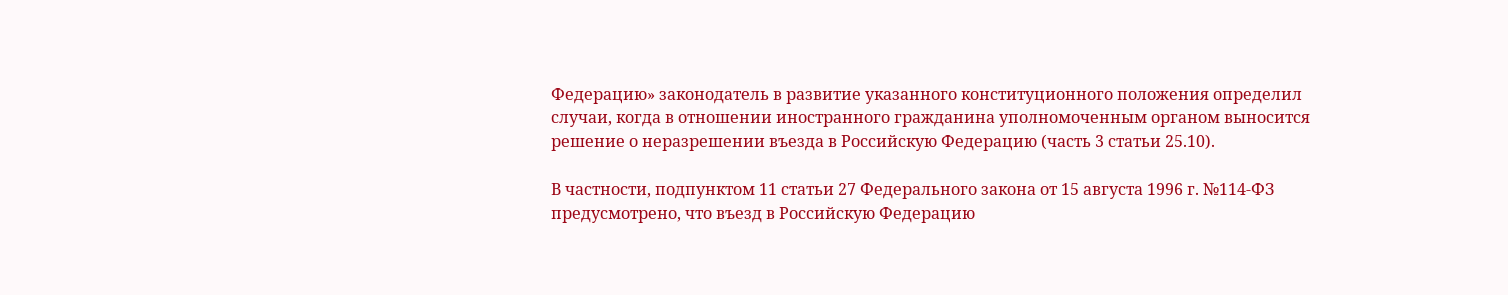Федерацию» законодатель в развитие указанного конституционного положения определил случаи, когда в отношении иностранного гражданина уполномоченным органом выносится решение о неразрешении въезда в Российскую Федерацию (часть 3 статьи 25.10).

В частности, подпунктом 11 статьи 27 Федерального закона от 15 августа 1996 г. №114-ФЗ предусмотрено, что въезд в Российскую Федерацию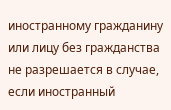иностранному гражданину или лицу без гражданства не разрешается в случае, если иностранный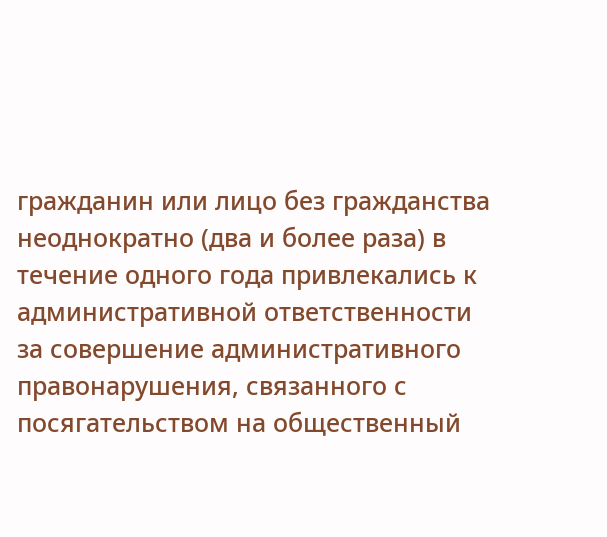гражданин или лицо без гражданства неоднократно (два и более раза) в течение одного года привлекались к административной ответственности за совершение административного правонарушения, связанного с посягательством на общественный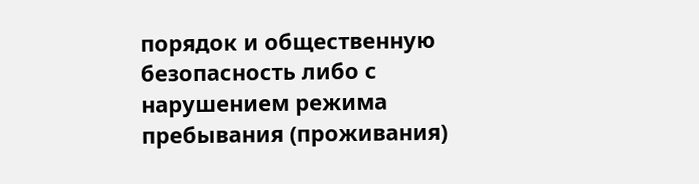порядок и общественную безопасность либо с нарушением режима пребывания (проживания)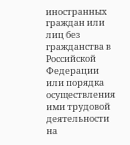иностранных граждан или лиц без гражданства в Российской Федерации или порядка осуществления ими трудовой деятельности на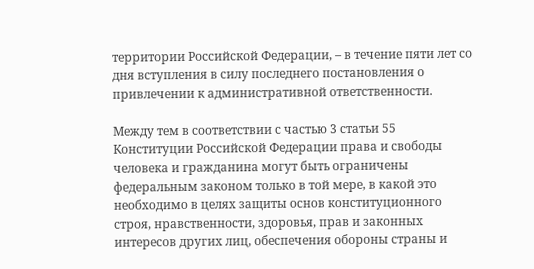территории Российской Федерации, – в течение пяти лет со дня вступления в силу последнего постановления о привлечении к административной ответственности.

Между тем в соответствии с частью 3 статьи 55 Конституции Российской Федерации права и свободы человека и гражданина могут быть ограничены федеральным законом только в той мере, в какой это необходимо в целях защиты основ конституционного строя, нравственности, здоровья, прав и законных интересов других лиц, обеспечения обороны страны и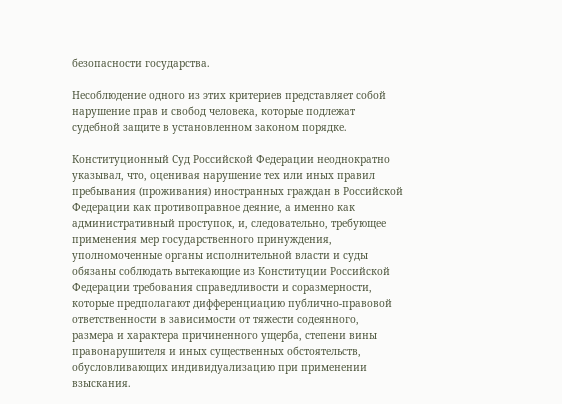безопасности государства.

Несоблюдение одного из этих критериев представляет собой нарушение прав и свобод человека, которые подлежат судебной защите в установленном законом порядке.

Конституционный Суд Российской Федерации неоднократно указывал, что, оценивая нарушение тех или иных правил пребывания (проживания) иностранных граждан в Российской Федерации как противоправное деяние, а именно как административный проступок, и, следовательно, требующее применения мер государственного принуждения, уполномоченные органы исполнительной власти и суды обязаны соблюдать вытекающие из Конституции Российской Федерации требования справедливости и соразмерности, которые предполагают дифференциацию публично-правовой ответственности в зависимости от тяжести содеянного, размера и характера причиненного ущерба, степени вины правонарушителя и иных существенных обстоятельств, обусловливающих индивидуализацию при применении взыскания.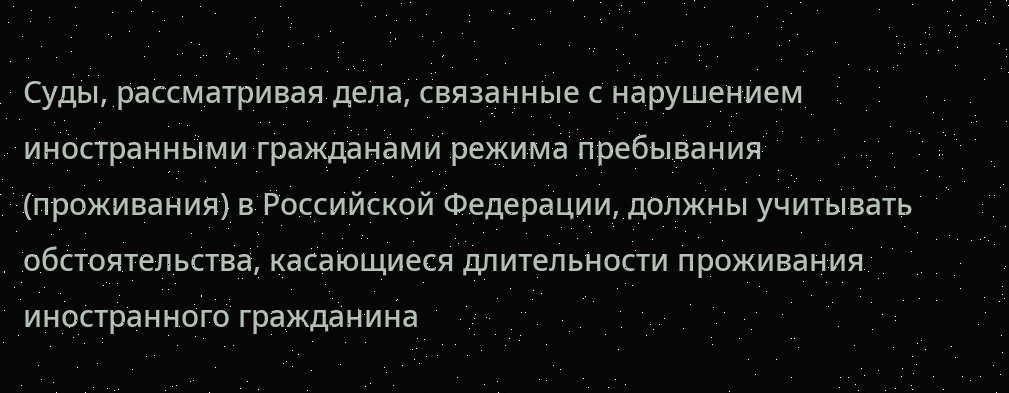Суды, рассматривая дела, связанные с нарушением иностранными гражданами режима пребывания (проживания) в Российской Федерации, должны учитывать обстоятельства, касающиеся длительности проживания иностранного гражданина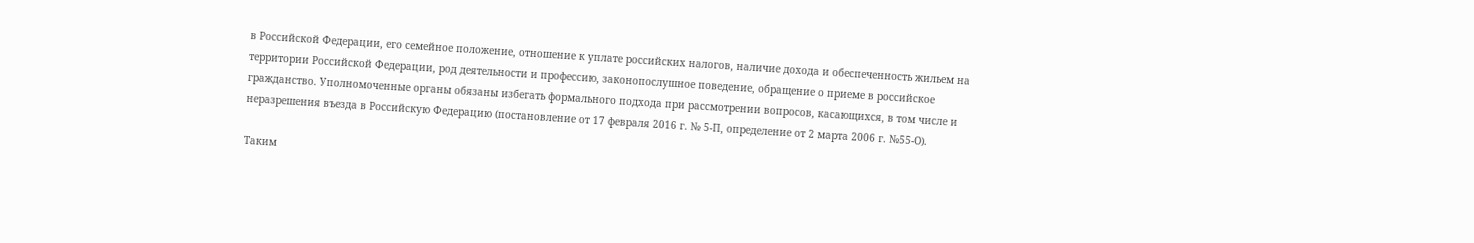в Российской Федерации, его семейное положение, отношение к уплате российских налогов, наличие дохода и обеспеченность жильем на территории Российской Федерации, род деятельности и профессию, законопослушное поведение, обращение о приеме в российское гражданство. Уполномоченные органы обязаны избегать формального подхода при рассмотрении вопросов, касающихся, в том числе и неразрешения въезда в Российскую Федерацию (постановление от 17 февраля 2016 г. № 5-П, определение от 2 марта 2006 г. №55-О).

Таким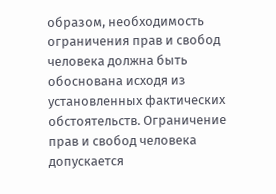образом, необходимость ограничения прав и свобод человека должна быть обоснована исходя из установленных фактических обстоятельств. Ограничение прав и свобод человека допускается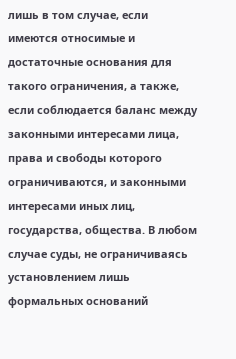лишь в том случае, если имеются относимые и достаточные основания для такого ограничения, а также, если соблюдается баланс между законными интересами лица, права и свободы которого ограничиваются, и законными интересами иных лиц, государства, общества. В любом случае суды, не ограничиваясь установлением лишь формальных оснований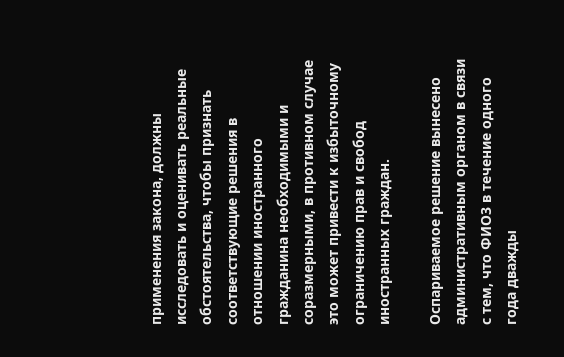применения закона, должны исследовать и оценивать реальные обстоятельства, чтобы признать соответствующие решения в отношении иностранного гражданина необходимыми и соразмерными, в противном случае это может привести к избыточному ограничению прав и свобод иностранных граждан.

Оспариваемое решение вынесено административным органом в связи с тем, что ФИО3 в течение одного года дважды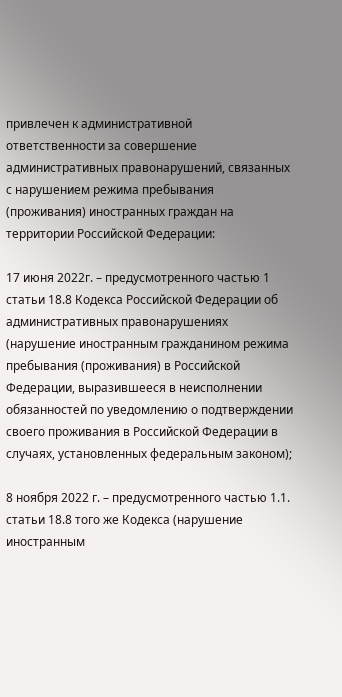привлечен к административной ответственности за совершение административных правонарушений, связанных с нарушением режима пребывания (проживания) иностранных граждан на территории Российской Федерации:

17 июня 2022г. – предусмотренного частью 1 статьи 18.8 Кодекса Российской Федерации об административных правонарушениях (нарушение иностранным гражданином режима пребывания (проживания) в Российской Федерации, выразившееся в неисполнении обязанностей по уведомлению о подтверждении своего проживания в Российской Федерации в случаях, установленных федеральным законом);

8 ноября 2022 г. – предусмотренного частью 1.1. статьи 18.8 того же Кодекса (нарушение иностранным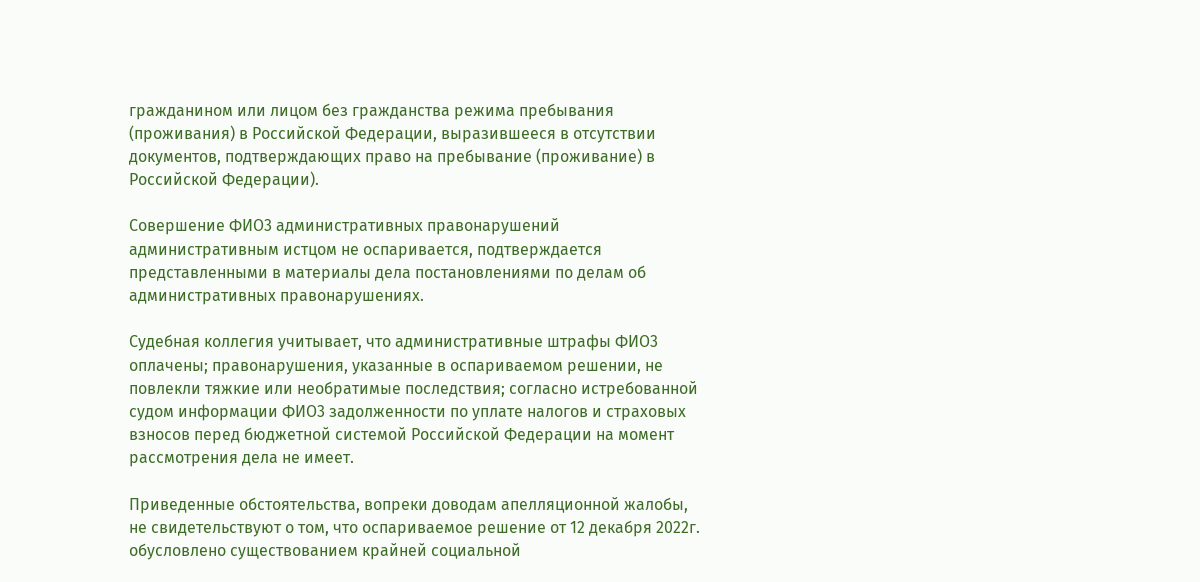гражданином или лицом без гражданства режима пребывания (проживания) в Российской Федерации, выразившееся в отсутствии документов, подтверждающих право на пребывание (проживание) в Российской Федерации).

Совершение ФИО3 административных правонарушений административным истцом не оспаривается, подтверждается представленными в материалы дела постановлениями по делам об административных правонарушениях.

Судебная коллегия учитывает, что административные штрафы ФИО3 оплачены; правонарушения, указанные в оспариваемом решении, не повлекли тяжкие или необратимые последствия; согласно истребованной судом информации ФИО3 задолженности по уплате налогов и страховых взносов перед бюджетной системой Российской Федерации на момент рассмотрения дела не имеет.

Приведенные обстоятельства, вопреки доводам апелляционной жалобы, не свидетельствуют о том, что оспариваемое решение от 12 декабря 2022г. обусловлено существованием крайней социальной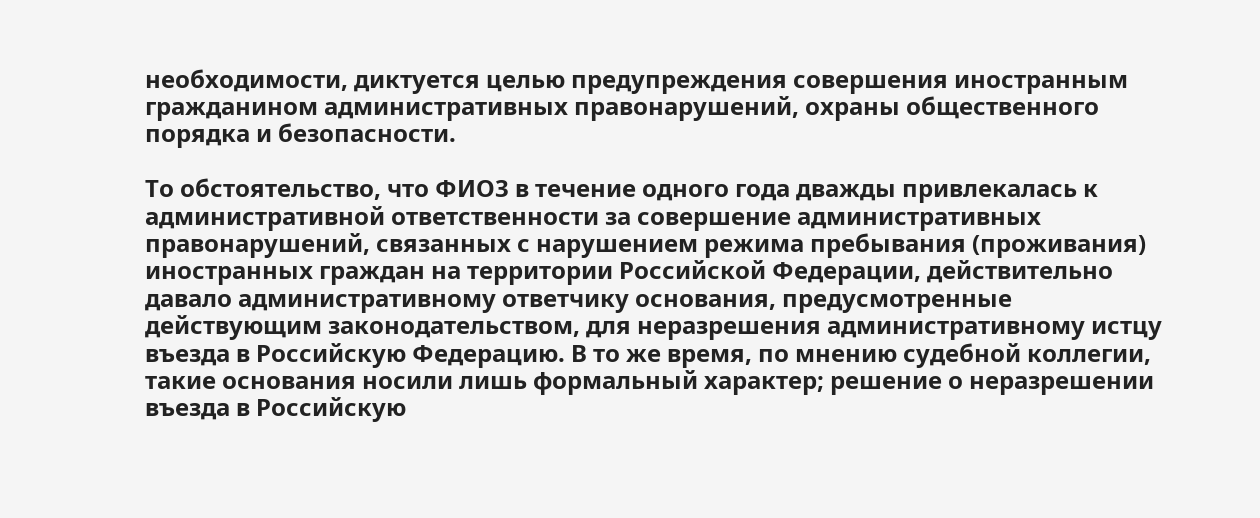необходимости, диктуется целью предупреждения совершения иностранным гражданином административных правонарушений, охраны общественного порядка и безопасности.

То обстоятельство, что ФИО3 в течение одного года дважды привлекалась к административной ответственности за совершение административных правонарушений, связанных с нарушением режима пребывания (проживания) иностранных граждан на территории Российской Федерации, действительно давало административному ответчику основания, предусмотренные действующим законодательством, для неразрешения административному истцу въезда в Российскую Федерацию. В то же время, по мнению судебной коллегии, такие основания носили лишь формальный характер; решение о неразрешении въезда в Российскую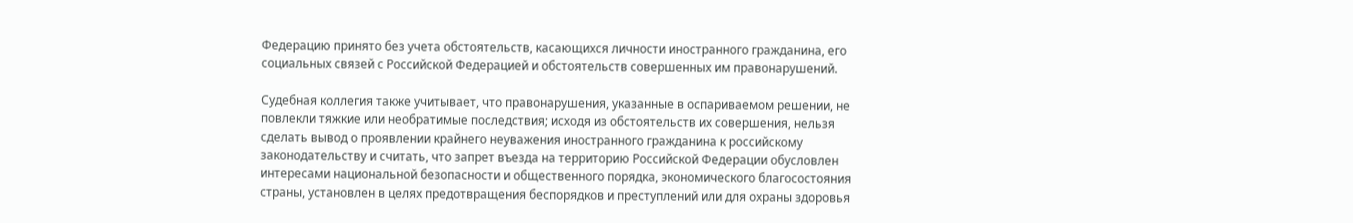Федерацию принято без учета обстоятельств, касающихся личности иностранного гражданина, его социальных связей с Российской Федерацией и обстоятельств совершенных им правонарушений.

Судебная коллегия также учитывает, что правонарушения, указанные в оспариваемом решении, не повлекли тяжкие или необратимые последствия; исходя из обстоятельств их совершения, нельзя сделать вывод о проявлении крайнего неуважения иностранного гражданина к российскому законодательству и считать, что запрет въезда на территорию Российской Федерации обусловлен интересами национальной безопасности и общественного порядка, экономического благосостояния страны, установлен в целях предотвращения беспорядков и преступлений или для охраны здоровья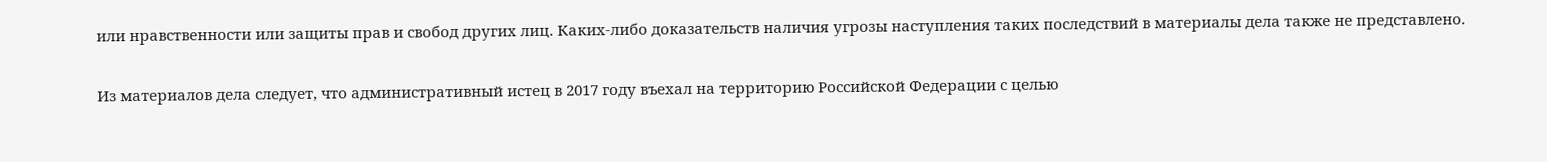или нравственности или защиты прав и свобод других лиц. Каких-либо доказательств наличия угрозы наступления таких последствий в материалы дела также не представлено.

Из материалов дела следует, что административный истец в 2017 году въехал на территорию Российской Федерации с целью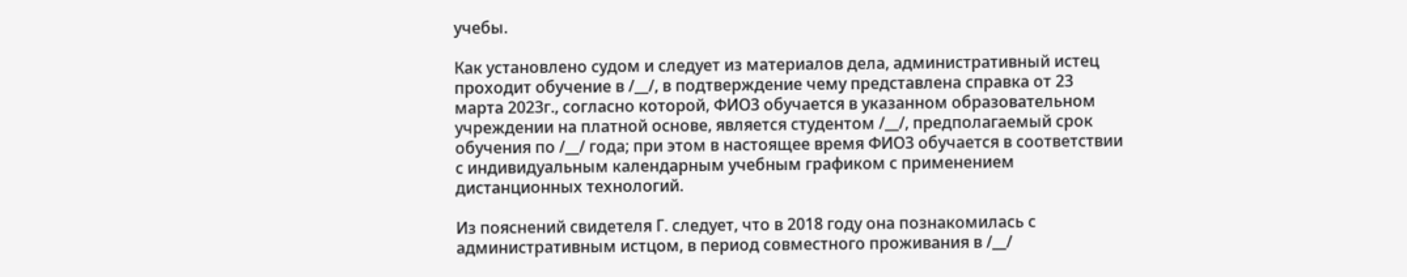учебы.

Как установлено судом и следует из материалов дела, административный истец проходит обучение в /__/, в подтверждение чему представлена справка от 23 марта 2023г., согласно которой, ФИО3 обучается в указанном образовательном учреждении на платной основе, является студентом /__/, предполагаемый срок обучения по /__/ года; при этом в настоящее время ФИО3 обучается в соответствии с индивидуальным календарным учебным графиком с применением дистанционных технологий.

Из пояснений свидетеля Г. следует, что в 2018 году она познакомилась с административным истцом, в период совместного проживания в /__/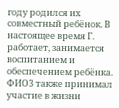году родился их совместный ребёнок. В настоящее время Г. работает, занимается воспитанием и обеспечением ребёнка. ФИО3 также принимал участие в жизни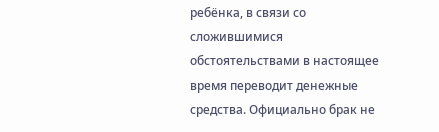ребёнка, в связи со сложившимися обстоятельствами в настоящее время переводит денежные средства. Официально брак не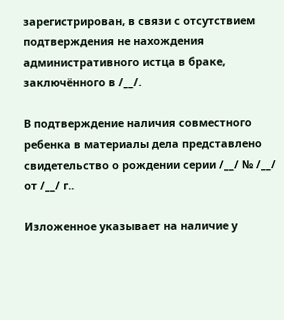зарегистрирован, в связи с отсутствием подтверждения не нахождения административного истца в браке, заключённого в /__/.

В подтверждение наличия совместного ребенка в материалы дела представлено свидетельство о рождении серии /__/ № /__/ от /__/ г..

Изложенное указывает на наличие у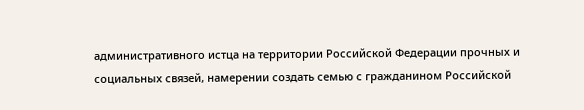административного истца на территории Российской Федерации прочных и социальных связей, намерении создать семью с гражданином Российской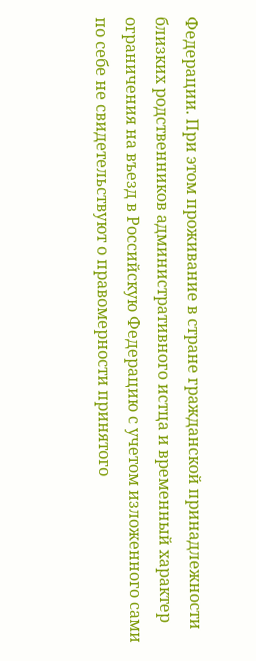Федерации. При этом проживание в стране гражданской принадлежности близких родственников административного истца и временный характер ограничения на въезд в Российскую Федерацию с учетом изложенного сами по себе не свидетельствуют о правомерности принятого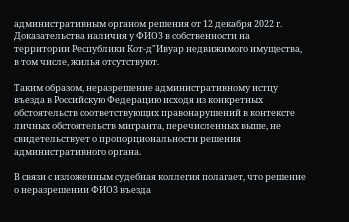административным органом решения от 12 декабря 2022 г. Доказательства наличия у ФИО3 в собственности на территории Республики Кот-д"Ивуар недвижимого имущества, в том числе, жилья отсутствуют.

Таким образом, неразрешение административному истцу въезда в Российскую Федерацию исходя из конкретных обстоятельств соответствующих правонарушений в контексте личных обстоятельств мигранта, перечисленных выше, не свидетельствует о пропорциональности решения административного органа.

В связи с изложенным судебная коллегия полагает, что решение о неразрешении ФИО3 въезда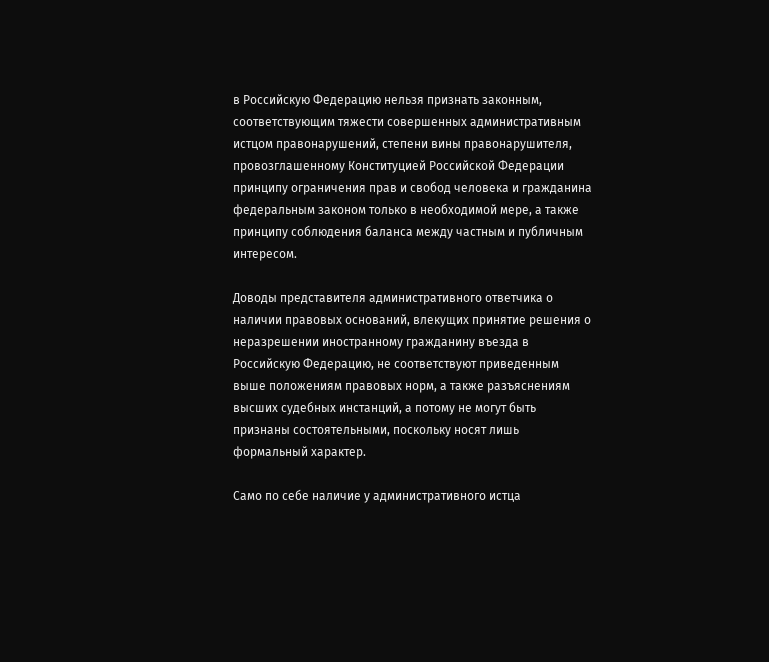в Российскую Федерацию нельзя признать законным, соответствующим тяжести совершенных административным истцом правонарушений, степени вины правонарушителя, провозглашенному Конституцией Российской Федерации принципу ограничения прав и свобод человека и гражданина федеральным законом только в необходимой мере, а также принципу соблюдения баланса между частным и публичным интересом.

Доводы представителя административного ответчика о наличии правовых оснований, влекущих принятие решения о неразрешении иностранному гражданину въезда в Российскую Федерацию, не соответствуют приведенным выше положениям правовых норм, а также разъяснениям высших судебных инстанций, а потому не могут быть признаны состоятельными, поскольку носят лишь формальный характер.

Само по себе наличие у административного истца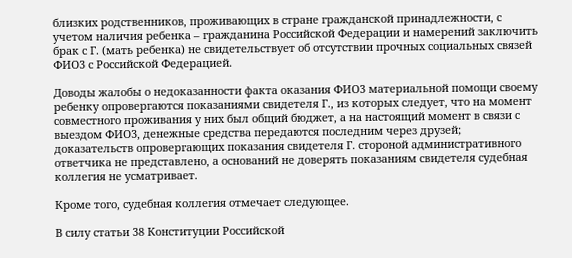близких родственников, проживающих в стране гражданской принадлежности, с учетом наличия ребенка – гражданина Российской Федерации и намерений заключить брак с Г. (мать ребенка) не свидетельствует об отсутствии прочных социальных связей ФИО3 с Российской Федерацией.

Доводы жалобы о недоказанности факта оказания ФИО3 материальной помощи своему ребенку опровергаются показаниями свидетеля Г., из которых следует, что на момент совместного проживания у них был общий бюджет, а на настоящий момент в связи с выездом ФИО3, денежные средства передаются последним через друзей; доказательств опровергающих показания свидетеля Г. стороной административного ответчика не представлено, а оснований не доверять показаниям свидетеля судебная коллегия не усматривает.

Кроме того, судебная коллегия отмечает следующее.

В силу статьи 38 Конституции Российской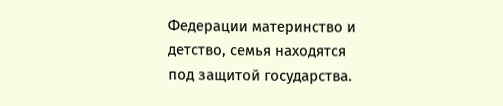Федерации материнство и детство, семья находятся под защитой государства.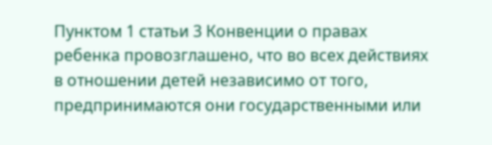Пунктом 1 статьи 3 Конвенции о правах ребенка провозглашено, что во всех действиях в отношении детей независимо от того, предпринимаются они государственными или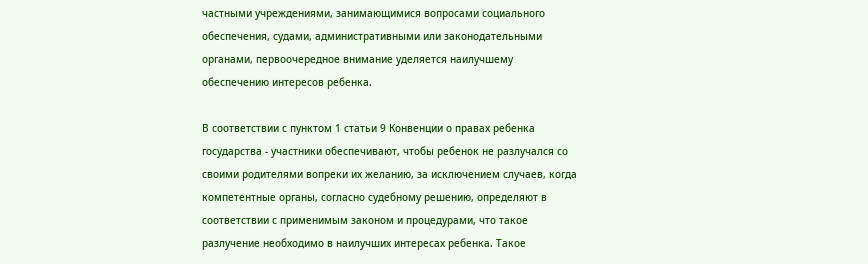частными учреждениями, занимающимися вопросами социального обеспечения, судами, административными или законодательными органами, первоочередное внимание уделяется наилучшему обеспечению интересов ребенка.

В соответствии с пунктом 1 статьи 9 Конвенции о правах ребенка государства - участники обеспечивают, чтобы ребенок не разлучался со своими родителями вопреки их желанию, за исключением случаев, когда компетентные органы, согласно судебному решению, определяют в соответствии с применимым законом и процедурами, что такое разлучение необходимо в наилучших интересах ребенка. Такое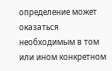определение может оказаться необходимым в том или ином конкретном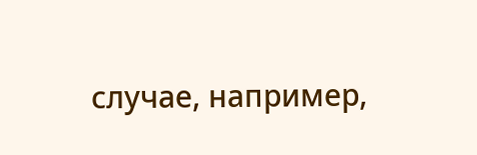случае, например,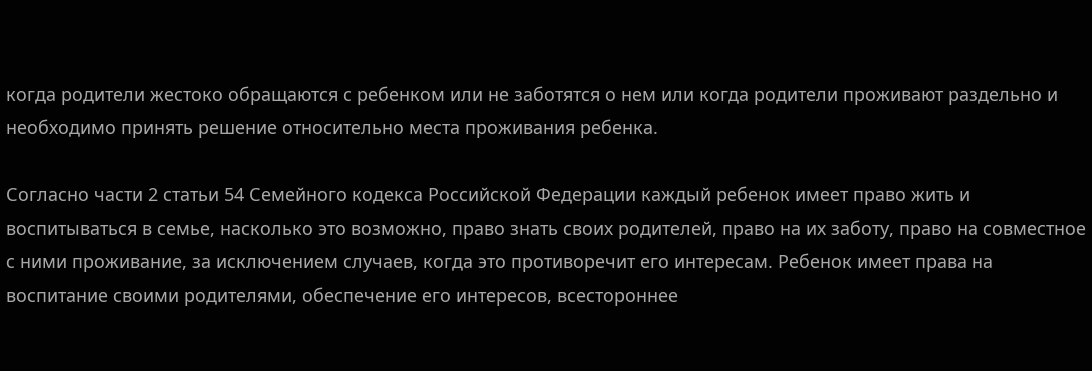когда родители жестоко обращаются с ребенком или не заботятся о нем или когда родители проживают раздельно и необходимо принять решение относительно места проживания ребенка.

Согласно части 2 статьи 54 Семейного кодекса Российской Федерации каждый ребенок имеет право жить и воспитываться в семье, насколько это возможно, право знать своих родителей, право на их заботу, право на совместное с ними проживание, за исключением случаев, когда это противоречит его интересам. Ребенок имеет права на воспитание своими родителями, обеспечение его интересов, всестороннее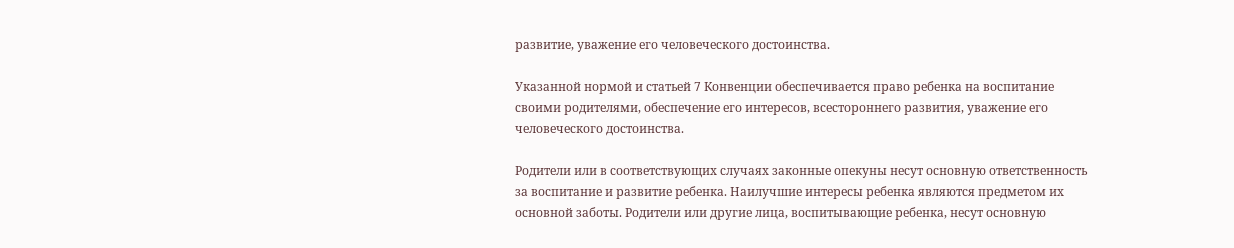развитие, уважение его человеческого достоинства.

Указанной нормой и статьей 7 Конвенции обеспечивается право ребенка на воспитание своими родителями, обеспечение его интересов, всестороннего развития, уважение его человеческого достоинства.

Родители или в соответствующих случаях законные опекуны несут основную ответственность за воспитание и развитие ребенка. Наилучшие интересы ребенка являются предметом их основной заботы. Родители или другие лица, воспитывающие ребенка, несут основную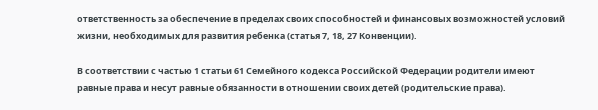ответственность за обеспечение в пределах своих способностей и финансовых возможностей условий жизни, необходимых для развития ребенка (статья 7, 18, 27 Конвенции).

В соответствии с частью 1 статьи 61 Семейного кодекса Российской Федерации родители имеют равные права и несут равные обязанности в отношении своих детей (родительские права).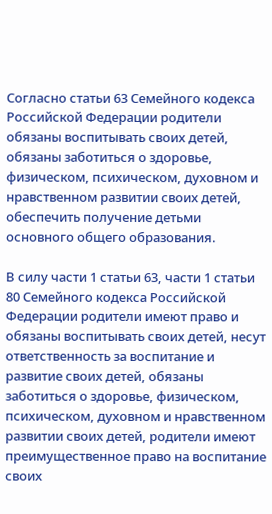Согласно статьи 63 Семейного кодекса Российской Федерации родители обязаны воспитывать своих детей, обязаны заботиться о здоровье, физическом, психическом, духовном и нравственном развитии своих детей, обеспечить получение детьми основного общего образования.

В силу части 1 статьи 63, части 1 статьи 80 Семейного кодекса Российской Федерации родители имеют право и обязаны воспитывать своих детей, несут ответственность за воспитание и развитие своих детей, обязаны заботиться о здоровье, физическом, психическом, духовном и нравственном развитии своих детей, родители имеют преимущественное право на воспитание своих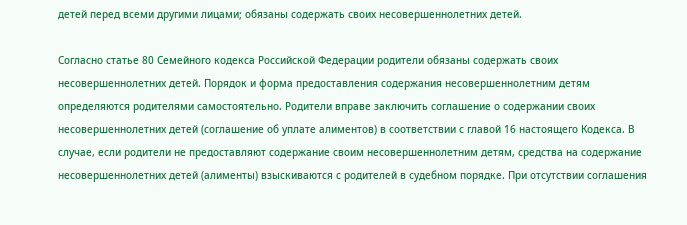детей перед всеми другими лицами; обязаны содержать своих несовершеннолетних детей.

Согласно статье 80 Семейного кодекса Российской Федерации родители обязаны содержать своих несовершеннолетних детей. Порядок и форма предоставления содержания несовершеннолетним детям определяются родителями самостоятельно. Родители вправе заключить соглашение о содержании своих несовершеннолетних детей (соглашение об уплате алиментов) в соответствии с главой 16 настоящего Кодекса. В случае, если родители не предоставляют содержание своим несовершеннолетним детям, средства на содержание несовершеннолетних детей (алименты) взыскиваются с родителей в судебном порядке. При отсутствии соглашения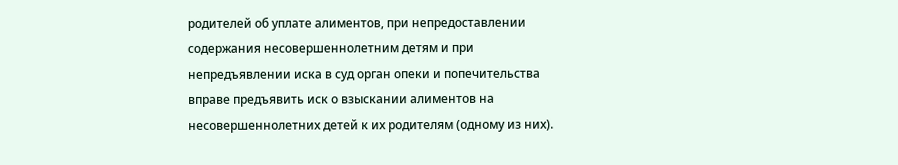родителей об уплате алиментов, при непредоставлении содержания несовершеннолетним детям и при непредъявлении иска в суд орган опеки и попечительства вправе предъявить иск о взыскании алиментов на несовершеннолетних детей к их родителям (одному из них).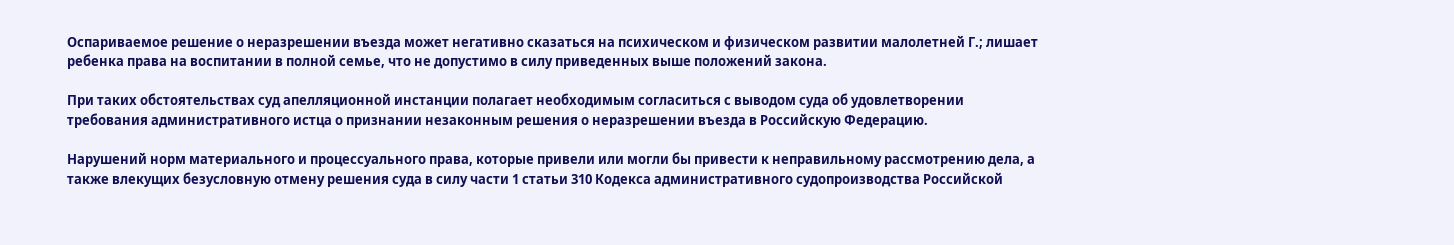Оспариваемое решение о неразрешении въезда может негативно сказаться на психическом и физическом развитии малолетней Г.; лишает ребенка права на воспитании в полной семье, что не допустимо в силу приведенных выше положений закона.

При таких обстоятельствах суд апелляционной инстанции полагает необходимым согласиться с выводом суда об удовлетворении требования административного истца о признании незаконным решения о неразрешении въезда в Российскую Федерацию.

Нарушений норм материального и процессуального права, которые привели или могли бы привести к неправильному рассмотрению дела, а также влекущих безусловную отмену решения суда в силу части 1 статьи 310 Кодекса административного судопроизводства Российской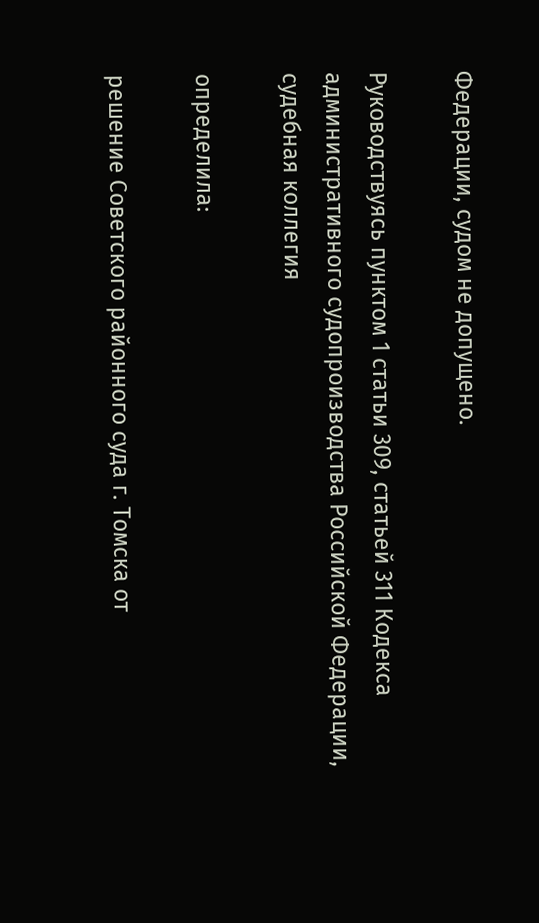Федерации, судом не допущено.

Руководствуясь пунктом 1 статьи 309, статьей 311 Кодекса административного судопроизводства Российской Федерации, судебная коллегия

определила:

решение Советского районного суда г. Томска от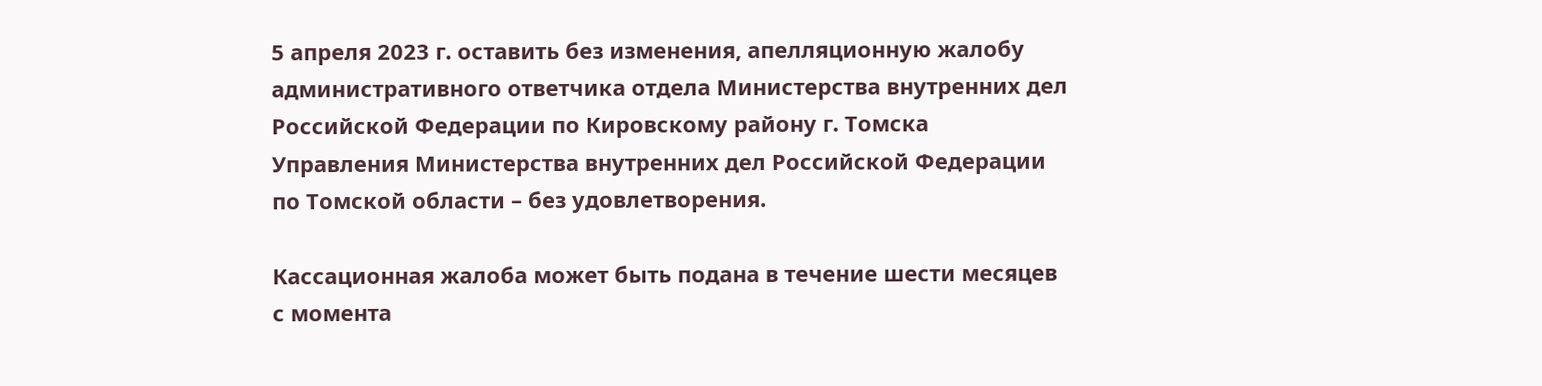5 апреля 2023 г. оставить без изменения, апелляционную жалобу административного ответчика отдела Министерства внутренних дел Российской Федерации по Кировскому району г. Томска Управления Министерства внутренних дел Российской Федерации по Томской области – без удовлетворения.

Кассационная жалоба может быть подана в течение шести месяцев с момента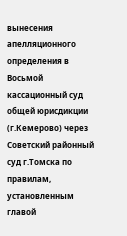вынесения апелляционного определения в Восьмой кассационный суд общей юрисдикции (г.Кемерово) через Советский районный суд г.Томска по правилам, установленным главой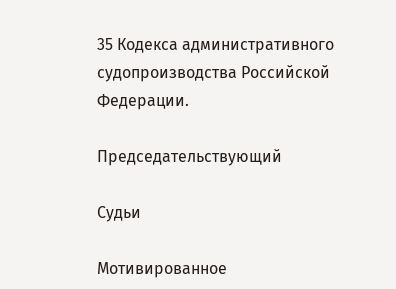35 Кодекса административного судопроизводства Российской Федерации.

Председательствующий

Судьи

Мотивированное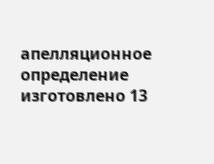апелляционное определение изготовлено 13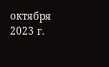октября 2023 г.